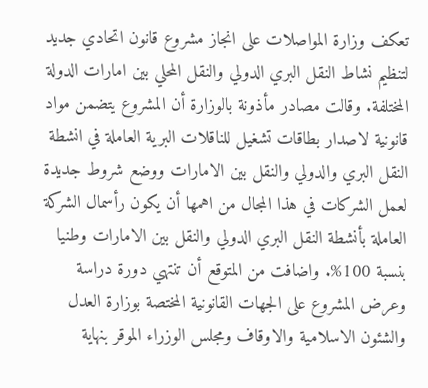تعكف وزارة المواصلات على انجاز مشروع قانون اتحادي جديد لتنظيم نشاط النقل البري الدولي والنقل المحلي بين امارات الدولة المختلفة. وقالت مصادر مأذونة بالوزارة أن المشروع يتضمن مواد قانونية لاصدار بطاقات تشغيل للناقلات البرية العاملة في انشطة النقل البري والدولي والنقل بين الامارات ووضع شروط جديدة لعمل الشركات في هذا المجال من اهمها أن يكون رأسمال الشركة العاملة بأنشطة النقل البري الدولي والنقل بين الامارات وطنيا بنسبة 100%. واضافت من المتوقع أن تنتهي دورة دراسة وعرض المشروع على الجهات القانونية المختصة بوزارة العدل والشئون الاسلامية والاوقاف ومجلس الوزراء الموقر بنهاية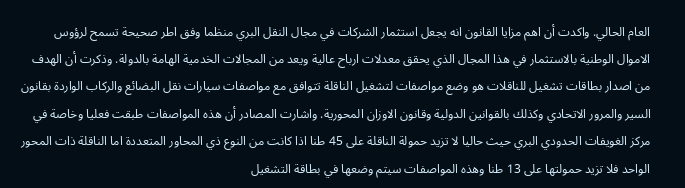العام الحالي. واكدت أن اهم مزايا القانون انه يجعل استثمار الشركات في مجال النقل البري منظما وفق اطر صحيحة تسمح لرؤوس الاموال الوطنية بالاستثمار في هذا المجال الذي يحقق معدلات ارباح عالية ويعد من المجالات الخدمية الهامة بالدولة. وذكرت أن الهدف من اصدار بطاقات تشغيل للناقلات هو وضع مواصفات لتشغيل الناقلة تتوافق مع مواصفات سيارات نقل البضائع والركاب الواردة بقانون السير والمرور الاتحادي وكذلك بالقوانين الدولية وقانون الاوزان المحورية. واشارت المصادر أن هذه المواصفات طبقت فعليا وخاصة في مركز الغويفات الحدودي البري حيث حاليا لا تزيد حمولة الناقلة على 45 طنا اذا كانت من النوع ذي المحاور المتعددة اما الناقلة ذات المحور الواحد فلا تزيد حمولتها على 13 طنا وهذه المواصفات سيتم وضعها في بطاقة التشغيل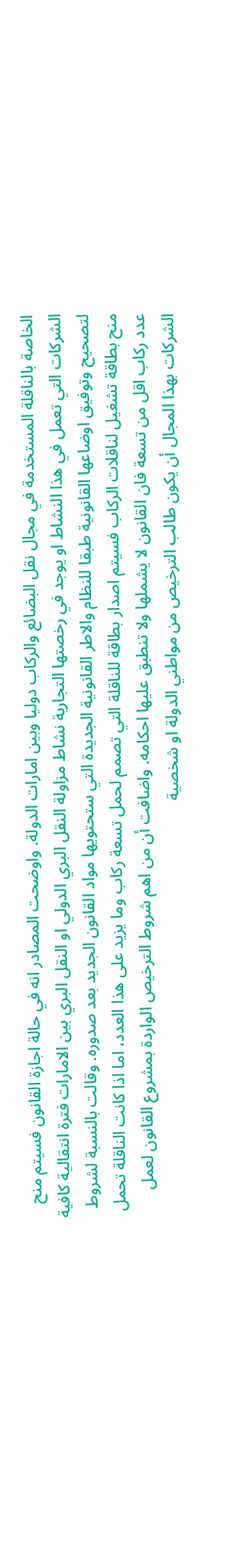الخاصة بالناقلة المستخدمة في مجال نقل البضائع والركاب دوليا وبين امارات الدولة. واوضحت المصادر انه في حالة اجازة القانون فسيتم منح الشركات التي تعمل في هذا النشاط او يوجد في رخصتها التجارية نشاط مزاولة النقل البري الدولي او النقل البري بين الامارات فترة انتقالية كافية لتصحيح وتوفيق اوضاعها القانونية طبقا للنظام والاطر القانونية الجديدة التي ستحتويها مواد القانون الجديد بعد صدوره. وقالت بالنسبة لشروط منح بطاقة تشغيل لناقلات الركاب فسيتم اصدار بطاقة للناقلة التي تصمم لحمل تسعة ركاب وما يزيد على هذا العدد، اما اذا كانت الناقلة تحمل عدد ركاب اقل من تسعة فان القانون لا يشملها ولا تنطبق عليها احكامه. واضافت أن من اهم شروط الترخيص الواردة بمشروع القانون لعمل الشركات بهذا المجال أن يكون طالب الترخيص من مواطني الدولة او شخصية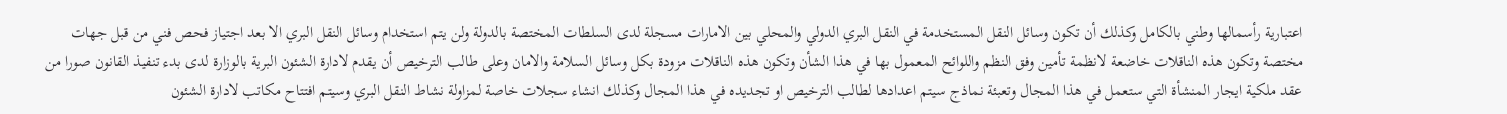اعتبارية رأسمالها وطني بالكامل وكذلك أن تكون وسائل النقل المستخدمة في النقل البري الدولي والمحلي بين الامارات مسجلة لدى السلطات المختصة بالدولة ولن يتم استخدام وسائل النقل البري الا بعد اجتياز فحص فني من قبل جهات مختصة وتكون هذه الناقلات خاضعة لانظمة تأمين وفق النظم واللوائح المعمول بها في هذا الشأن وتكون هذه الناقلات مزودة بكل وسائل السلامة والامان وعلى طالب الترخيص أن يقدم لادارة الشئون البرية بالوزارة لدى بدء تنفيذ القانون صورا من عقد ملكية ايجار المنشأة التي ستعمل في هذا المجال وتعبئة نماذج سيتم اعدادها لطالب الترخيص او تجديده في هذا المجال وكذلك انشاء سجلات خاصة لمزاولة نشاط النقل البري وسيتم افتتاح مكاتب لادارة الشئون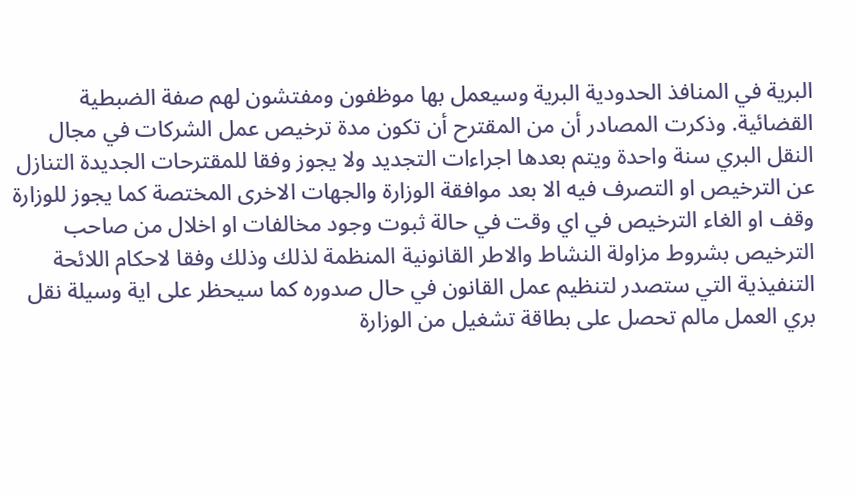البرية في المنافذ الحدودية البرية وسيعمل بها موظفون ومفتشون لهم صفة الضبطية القضائية. وذكرت المصادر أن من المقترح أن تكون مدة ترخيص عمل الشركات في مجال النقل البري سنة واحدة ويتم بعدها اجراءات التجديد ولا يجوز وفقا للمقترحات الجديدة التنازل عن الترخيص او التصرف فيه الا بعد موافقة الوزارة والجهات الاخرى المختصة كما يجوز للوزارة وقف او الغاء الترخيص في اي وقت في حالة ثبوت وجود مخالفات او اخلال من صاحب الترخيص بشروط مزاولة النشاط والاطر القانونية المنظمة لذلك وذلك وفقا لاحكام اللائحة التنفيذية التي ستصدر لتنظيم عمل القانون في حال صدوره كما سيحظر على اية وسيلة نقل بري العمل مالم تحصل على بطاقة تشغيل من الوزارة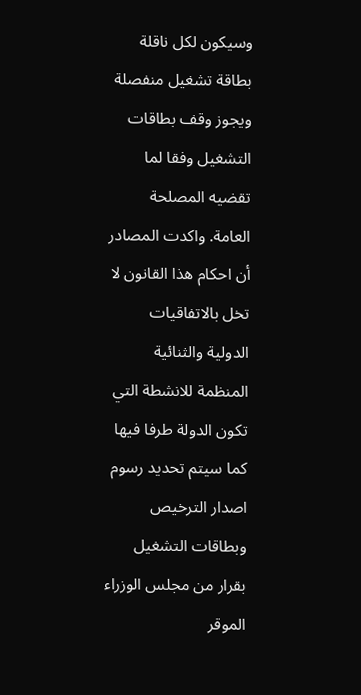وسيكون لكل ناقلة بطاقة تشغيل منفصلة ويجوز وقف بطاقات التشغيل وفقا لما تقضيه المصلحة العامة. واكدت المصادر أن احكام هذا القانون لا تخل بالاتفاقيات الدولية والثنائية المنظمة للانشطة التي تكون الدولة طرفا فيها كما سيتم تحديد رسوم اصدار الترخيص وبطاقات التشغيل بقرار من مجلس الوزراء الموقر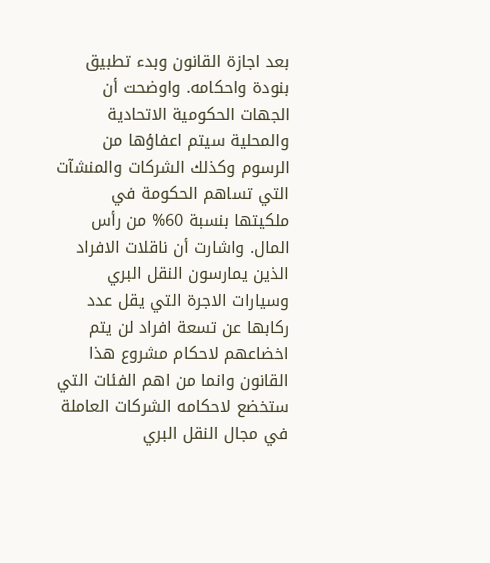بعد اجازة القانون وبدء تطبيق بنودة واحكامه. واوضحت أن الجهات الحكومية الاتحادية والمحلية سيتم اعفاؤها من الرسوم وكذلك الشركات والمنشآت التي تساهم الحكومة في ملكيتها بنسبة 60% من رأس المال. واشارت أن ناقلات الافراد الذين يمارسون النقل البري وسيارات الاجرة التي يقل عدد ركابها عن تسعة افراد لن يتم اخضاعهم لاحكام مشروع هذا القانون وانما من اهم الفئات التي ستخضع لاحكامه الشركات العاملة في مجال النقل البري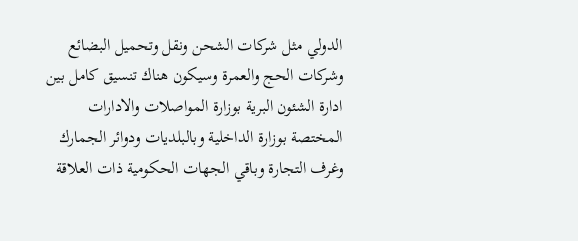الدولي مثل شركات الشحن ونقل وتحميل البضائع وشركات الحج والعمرة وسيكون هناك تنسيق كامل بين ادارة الشئون البرية بوزارة المواصلات والادارات المختصة بوزارة الداخلية وبالبلديات ودوائر الجمارك وغرف التجارة وباقي الجهات الحكومية ذات العلاقة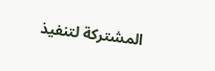المشتركة لتنفيذ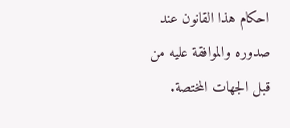احكام هذا القانون عند صدوره والموافقة عليه من قبل الجهات المختصة.